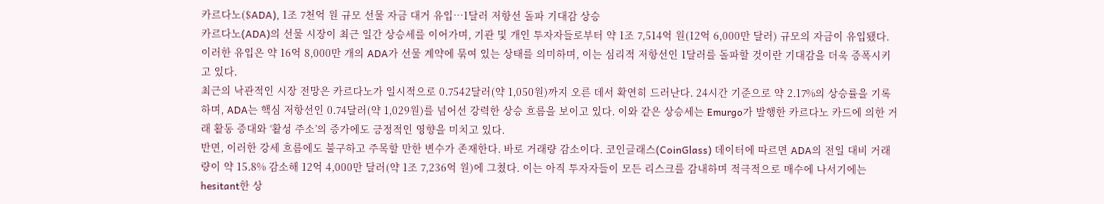카르다노($ADA), 1조 7천억 원 규모 선물 자금 대거 유입…1달러 저항선 돌파 기대감 상승
카르다노(ADA)의 선물 시장이 최근 일간 상승세를 이어가며, 기관 및 개인 투자자들로부터 약 1조 7,514억 원(12억 6,000만 달러) 규모의 자금이 유입됐다. 이러한 유입은 약 16억 8,000만 개의 ADA가 선물 계약에 묶여 있는 상태를 의미하며, 이는 심리적 저항선인 1달러를 돌파할 것이란 기대감을 더욱 증폭시키고 있다.
최근의 낙관적인 시장 전망은 카르다노가 일시적으로 0.7542달러(약 1,050원)까지 오른 데서 확연히 드러난다. 24시간 기준으로 약 2.17%의 상승률을 기록하며, ADA는 핵심 저항선인 0.74달러(약 1,029원)를 넘어선 강력한 상승 흐름을 보이고 있다. 이와 같은 상승세는 Emurgo가 발행한 카르다노 카드에 의한 거래 활동 증대와 ‘활성 주소’의 증가에도 긍정적인 영향을 미치고 있다.
반면, 이러한 강세 흐름에도 불구하고 주목할 만한 변수가 존재한다. 바로 거래량 감소이다. 코인글래스(CoinGlass) 데이터에 따르면 ADA의 전일 대비 거래량이 약 15.8% 감소해 12억 4,000만 달러(약 1조 7,236억 원)에 그쳤다. 이는 아직 투자자들이 모든 리스크를 감내하며 적극적으로 매수에 나서기에는 hesitant한 상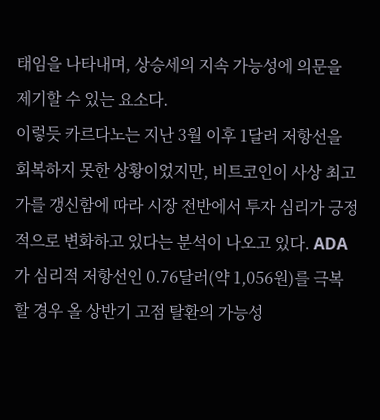태임을 나타내며, 상승세의 지속 가능성에 의문을 제기할 수 있는 요소다.
이렇듯 카르다노는 지난 3월 이후 1달러 저항선을 회복하지 못한 상황이었지만, 비트코인이 사상 최고가를 갱신함에 따라 시장 전반에서 투자 심리가 긍정적으로 변화하고 있다는 분석이 나오고 있다. ADA가 심리적 저항선인 0.76달러(약 1,056원)를 극복할 경우 올 상반기 고점 탈환의 가능성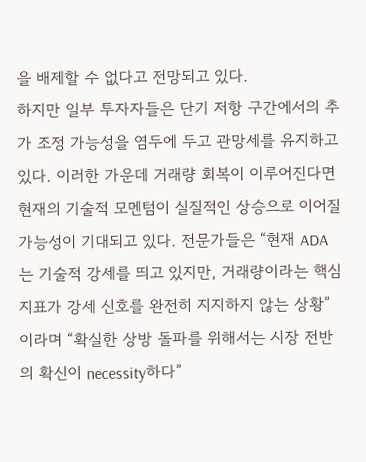을 배제할 수 없다고 전망되고 있다.
하지만 일부 투자자들은 단기 저항 구간에서의 추가 조정 가능성을 염두에 두고 관망세를 유지하고 있다. 이러한 가운데 거래량 회복이 이루어진다면 현재의 기술적 모멘텀이 실질적인 상승으로 이어질 가능성이 기대되고 있다. 전문가들은 “현재 ADA는 기술적 강세를 띄고 있지만, 거래량이라는 핵심 지표가 강세 신호를 완전히 지지하지 않는 상황”이라며 “확실한 상방 돌파를 위해서는 시장 전반의 확신이 necessity하다”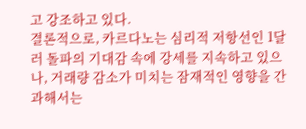고 강조하고 있다.
결론적으로, 카르다노는 심리적 저항선인 1달러 돌파의 기대감 속에 강세를 지속하고 있으나, 거래량 감소가 미치는 잠재적인 영향을 간과해서는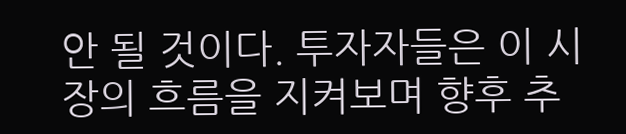안 될 것이다. 투자자들은 이 시장의 흐름을 지켜보며 향후 추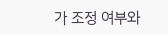가 조정 여부와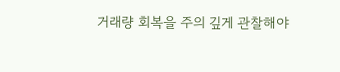거래량 회복을 주의 깊게 관찰해야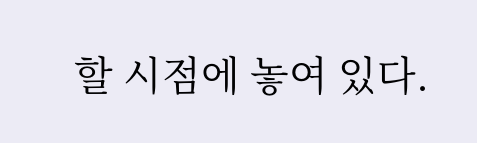할 시점에 놓여 있다.